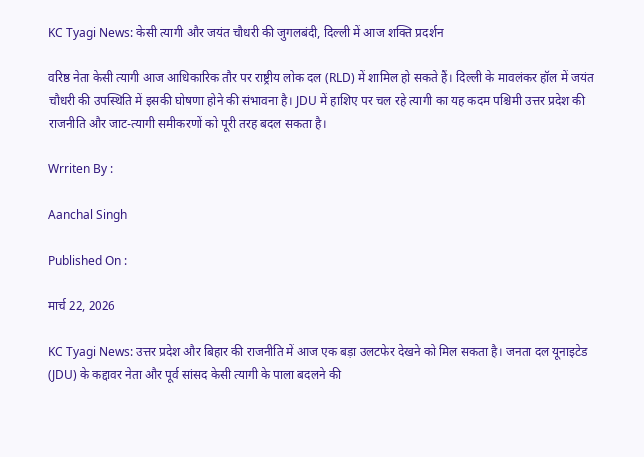KC Tyagi News: केसी त्यागी और जयंत चौधरी की जुगलबंदी, दिल्ली में आज शक्ति प्रदर्शन

वरिष्ठ नेता केसी त्यागी आज आधिकारिक तौर पर राष्ट्रीय लोक दल (RLD) में शामिल हो सकते हैं। दिल्ली के मावलंकर हॉल में जयंत चौधरी की उपस्थिति में इसकी घोषणा होने की संभावना है। JDU में हाशिए पर चल रहे त्यागी का यह कदम पश्चिमी उत्तर प्रदेश की राजनीति और जाट-त्यागी समीकरणों को पूरी तरह बदल सकता है।

Wrriten By :

Aanchal Singh

Published On :

मार्च 22, 2026

KC Tyagi News: उत्तर प्रदेश और बिहार की राजनीति में आज एक बड़ा उलटफेर देखने को मिल सकता है। जनता दल यूनाइटेड (JDU) के कद्दावर नेता और पूर्व सांसद केसी त्यागी के पाला बदलने की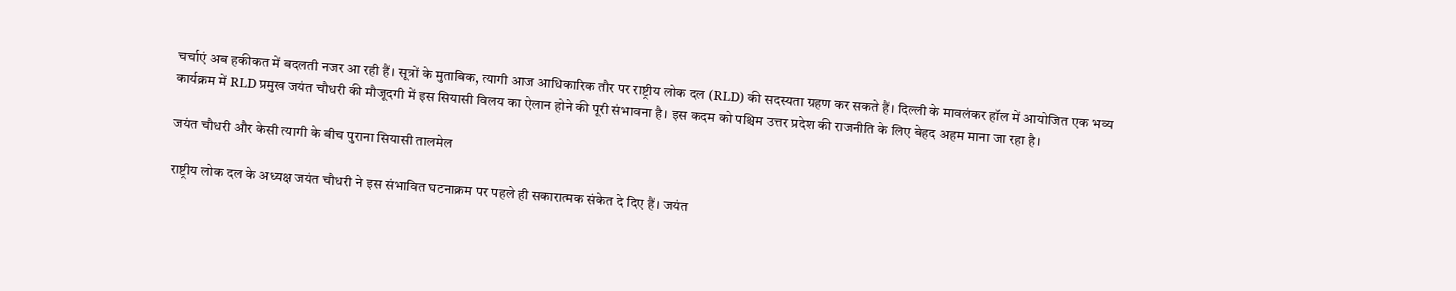चर्चाएं अब हकीकत में बदलती नजर आ रही हैं। सूत्रों के मुताबिक, त्यागी आज आधिकारिक तौर पर राष्ट्रीय लोक दल (RLD) की सदस्यता ग्रहण कर सकते हैं। दिल्ली के मावलंकर हॉल में आयोजित एक भव्य कार्यक्रम में RLD प्रमुख जयंत चौधरी की मौजूदगी में इस सियासी विलय का ऐलान होने की पूरी संभावना है। इस कदम को पश्चिम उत्तर प्रदेश की राजनीति के लिए बेहद अहम माना जा रहा है।

जयंत चौधरी और केसी त्यागी के बीच पुराना सियासी तालमेल

राष्ट्रीय लोक दल के अध्यक्ष जयंत चौधरी ने इस संभावित घटनाक्रम पर पहले ही सकारात्मक संकेत दे दिए हैं। जयंत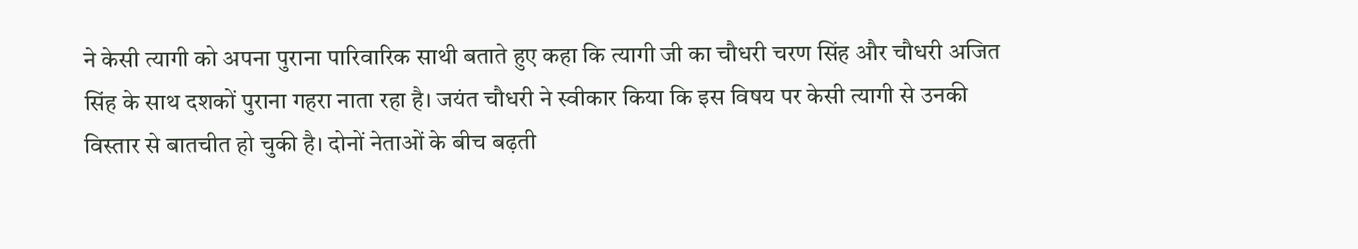ने केसी त्यागी को अपना पुराना पारिवारिक साथी बताते हुए कहा कि त्यागी जी का चौधरी चरण सिंह और चौधरी अजित सिंह के साथ दशकों पुराना गहरा नाता रहा है। जयंत चौधरी ने स्वीकार किया कि इस विषय पर केसी त्यागी से उनकी विस्तार से बातचीत हो चुकी है। दोनों नेताओं के बीच बढ़ती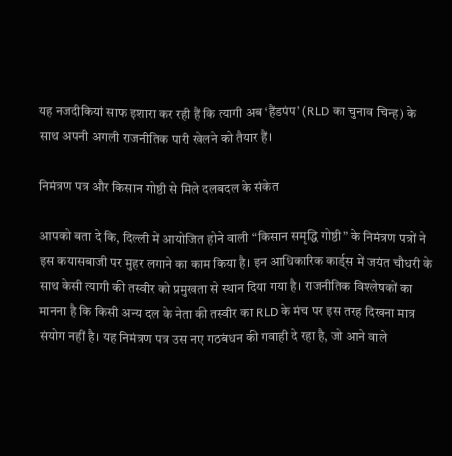यह नजदीकियां साफ इशारा कर रही हैं कि त्यागी अब ‘हैंडपंप’ (RLD का चुनाव चिन्ह) के साथ अपनी अगली राजनीतिक पारी खेलने को तैयार हैं।

निमंत्रण पत्र और किसान गोष्ठी से मिले दलबदल के संकेत

आपको बता दे कि, दिल्ली में आयोजित होने वाली “किसान समृद्धि गोष्ठी” के निमंत्रण पत्रों ने इस कयासबाजी पर मुहर लगाने का काम किया है। इन आधिकारिक कार्ड्स में जयंत चौधरी के साथ केसी त्यागी की तस्वीर को प्रमुखता से स्थान दिया गया है। राजनीतिक विश्लेषकों का मानना है कि किसी अन्य दल के नेता की तस्वीर का RLD के मंच पर इस तरह दिखना मात्र संयोग नहीं है। यह निमंत्रण पत्र उस नए गठबंधन की गवाही दे रहा है, जो आने वाले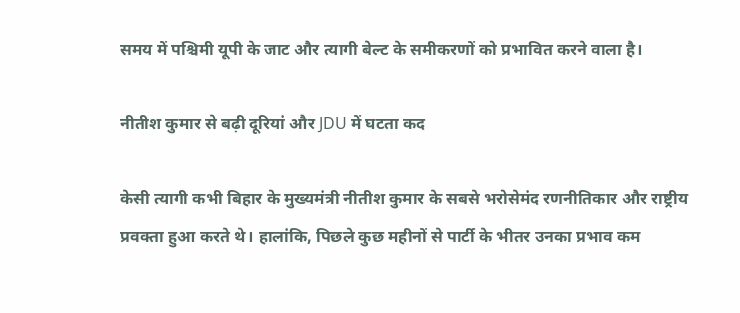समय में पश्चिमी यूपी के जाट और त्यागी बेल्ट के समीकरणों को प्रभावित करने वाला है।

नीतीश कुमार से बढ़ी दूरियां और JDU में घटता कद

केसी त्यागी कभी बिहार के मुख्यमंत्री नीतीश कुमार के सबसे भरोसेमंद रणनीतिकार और राष्ट्रीय प्रवक्ता हुआ करते थे। हालांकि, पिछले कुछ महीनों से पार्टी के भीतर उनका प्रभाव कम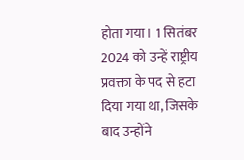होता गया। 1 सितंबर 2024 को उन्हें राष्ट्रीय प्रवक्ता के पद से हटा दिया गया था, जिसके बाद उन्होंने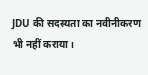JDU की सदस्यता का नवीनीकरण भी नहीं कराया।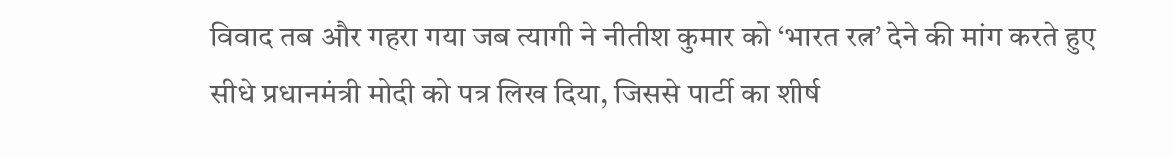विवाद तब और गहरा गया जब त्यागी ने नीतीश कुमार को ‘भारत रत्न’ देने की मांग करते हुए सीधे प्रधानमंत्री मोदी को पत्र लिख दिया, जिससे पार्टी का शीर्ष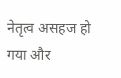नेतृत्व असहज हो गया और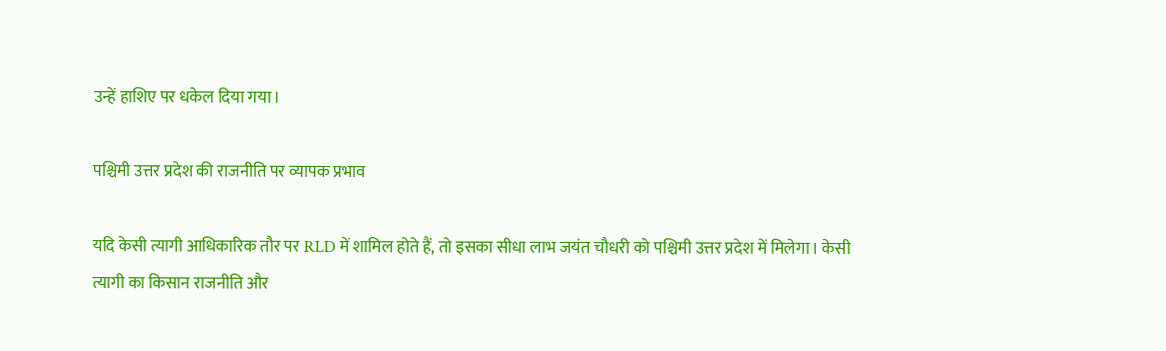उन्हें हाशिए पर धकेल दिया गया।

पश्चिमी उत्तर प्रदेश की राजनीति पर व्यापक प्रभाव

यदि केसी त्यागी आधिकारिक तौर पर RLD में शामिल होते हैं, तो इसका सीधा लाभ जयंत चौधरी को पश्चिमी उत्तर प्रदेश में मिलेगा। केसी त्यागी का किसान राजनीति और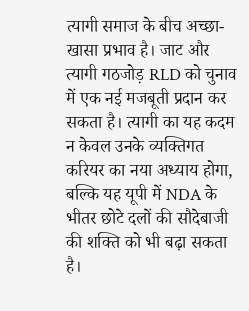त्यागी समाज के बीच अच्छा-खासा प्रभाव है। जाट और त्यागी गठजोड़ RLD को चुनाव में एक नई मजबूती प्रदान कर सकता है। त्यागी का यह कदम न केवल उनके व्यक्तिगत करियर का नया अध्याय होगा, बल्कि यह यूपी में NDA के भीतर छोटे दलों की सौदेबाजी की शक्ति को भी बढ़ा सकता है।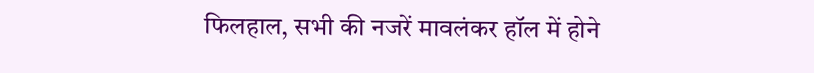फिलहाल, सभी की नजरें मावलंकर हॉल में होने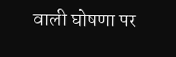वाली घोषणा पर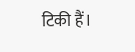टिकी हैं।